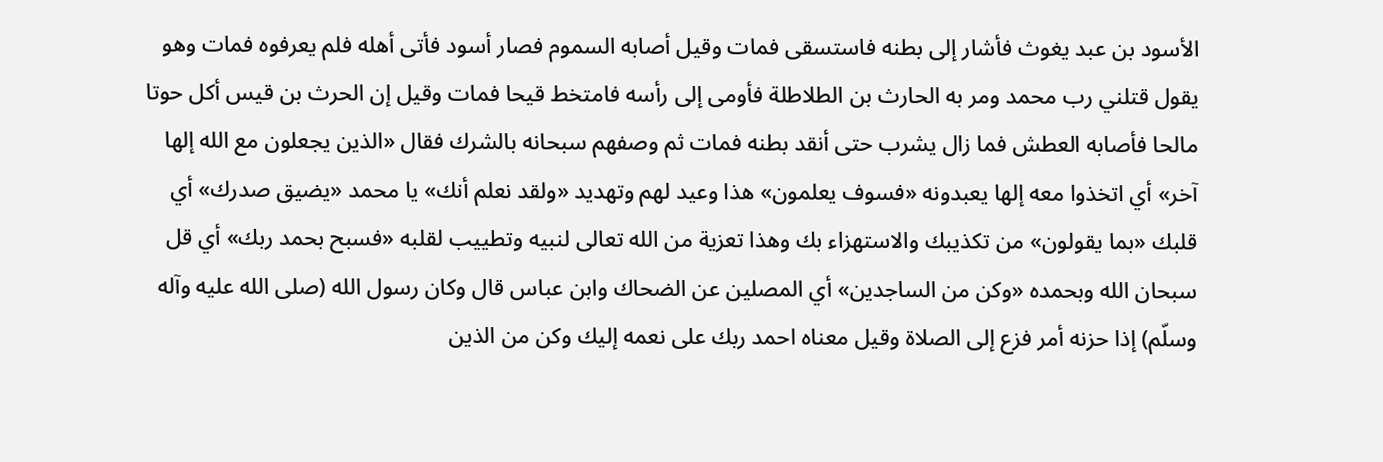الأسود بن عبد يغوث فأشار إلى بطنه فاستسقى فمات وقيل أصابه السموم فصار أسود فأتى أهله فلم يعرفوه فمات وهو يقول قتلني رب محمد ومر به الحارث بن الطلاطلة فأومى إلى رأسه فامتخط قيحا فمات وقيل إن الحرث بن قيس أكل حوتا مالحا فأصابه العطش فما زال يشرب حتى أنقد بطنه فمات ثم وصفهم سبحانه بالشرك فقال «الذين يجعلون مع الله إلها آخر» أي اتخذوا معه إلها يعبدونه «فسوف يعلمون» هذا وعيد لهم وتهديد «ولقد نعلم أنك» يا محمد «يضيق صدرك» أي قلبك «بما يقولون» من تكذيبك والاستهزاء بك وهذا تعزية من الله تعالى لنبيه وتطييب لقلبه «فسبح بحمد ربك» أي قل سبحان الله وبحمده «وكن من الساجدين» أي المصلين عن الضحاك وابن عباس قال وكان رسول الله (صلى الله عليه وآله وسلّم) إذا حزنه أمر فزع إلى الصلاة وقيل معناه احمد ربك على نعمه إليك وكن من الذين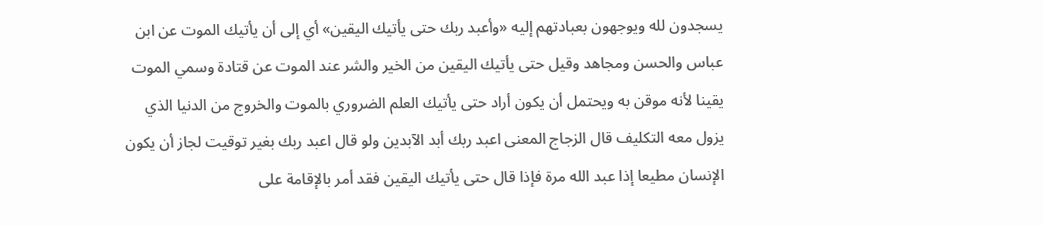يسجدون لله ويوجهون بعبادتهم إليه «وأعبد ربك حتى يأتيك اليقين» أي إلى أن يأتيك الموت عن ابن عباس والحسن ومجاهد وقيل حتى يأتيك اليقين من الخير والشر عند الموت عن قتادة وسمي الموت يقينا لأنه موقن به ويحتمل أن يكون أراد حتى يأتيك العلم الضروري بالموت والخروج من الدنيا الذي يزول معه التكليف قال الزجاج المعنى اعبد ربك أبد الآبدين ولو قال اعبد ربك بغير توقيت لجاز أن يكون الإنسان مطيعا إذا عبد الله مرة فإذا قال حتى يأتيك اليقين فقد أمر بالإقامة على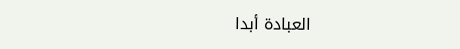العبادة أبدا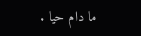ما دام حيا .